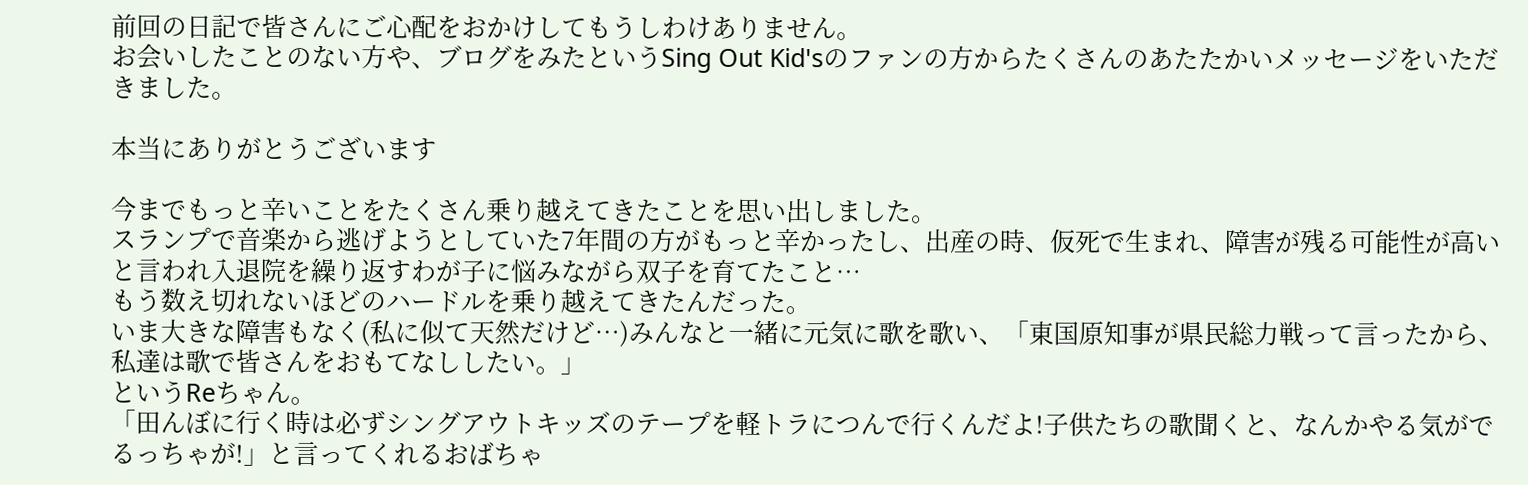前回の日記で皆さんにご心配をおかけしてもうしわけありません。
お会いしたことのない方や、ブログをみたというSing Out Kid'sのファンの方からたくさんのあたたかいメッセージをいただきました。

本当にありがとうございます

今までもっと辛いことをたくさん乗り越えてきたことを思い出しました。
スランプで音楽から逃げようとしていた7年間の方がもっと辛かったし、出産の時、仮死で生まれ、障害が残る可能性が高いと言われ入退院を繰り返すわが子に悩みながら双子を育てたこと…
もう数え切れないほどのハードルを乗り越えてきたんだった。
いま大きな障害もなく(私に似て天然だけど…)みんなと一緒に元気に歌を歌い、「東国原知事が県民総力戦って言ったから、私達は歌で皆さんをおもてなししたい。」
というReちゃん。
「田んぼに行く時は必ずシングアウトキッズのテープを軽トラにつんで行くんだよ!子供たちの歌聞くと、なんかやる気がでるっちゃが!」と言ってくれるおばちゃ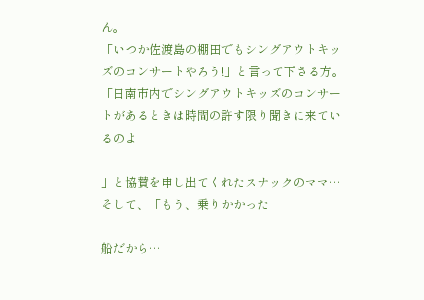ん。
「いつか佐渡島の棚田でもシングアウトキッズのコンサートやろう!」と言って下さる方。
「日南市内でシングアウトキッズのコンサートがあるときは時間の許す限り聞きに来ているのよ

」と協賛を申し出てくれたスナックのママ…
そして、「もう、乗りかかった

船だから…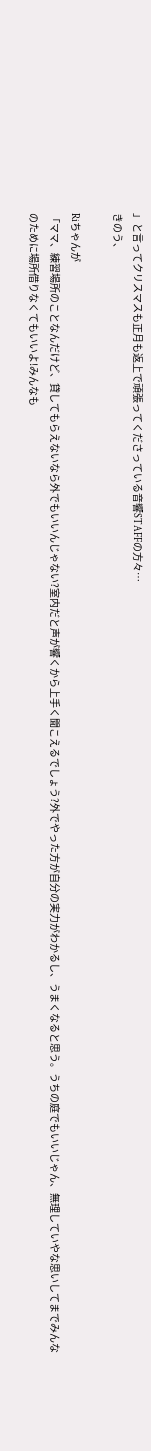」と言ってクリスマスも正月も返上で頑張ってくださっている音響STAFFの方々…
きのう、

Riちゃんが
「ママ、練習場所のことなんだけど、貸してもらえないなら外でもいいんじゃない?室内だと声が響くから上手く聞こえるでしょう?外でやった方が自分の実力がわかるし、うまくなると思う。うちの庭でもいいじゃん、無理していやな思いしてまでみんなのために場所借りなくてもいいよ!みんなも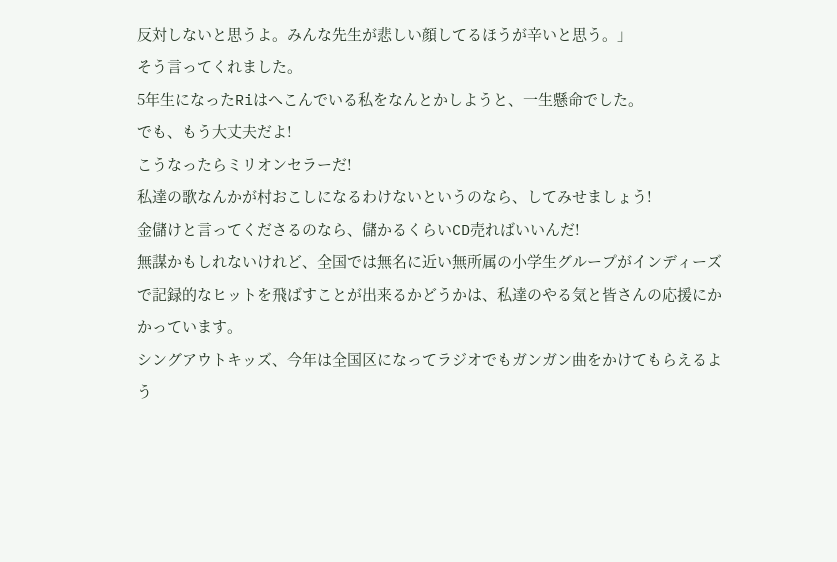反対しないと思うよ。みんな先生が悲しい顔してるほうが辛いと思う。」
そう言ってくれました。
5年生になったRiはへこんでいる私をなんとかしようと、一生懸命でした。
でも、もう大丈夫だよ!
こうなったらミリオンセラーだ!
私達の歌なんかが村おこしになるわけないというのなら、してみせましょう!
金儲けと言ってくださるのなら、儲かるくらいCD売ればいいんだ!
無謀かもしれないけれど、全国では無名に近い無所属の小学生グループがインディーズで記録的なヒットを飛ばすことが出来るかどうかは、私達のやる気と皆さんの応援にかかっています。
シングアウトキッズ、今年は全国区になってラジオでもガンガン曲をかけてもらえるよう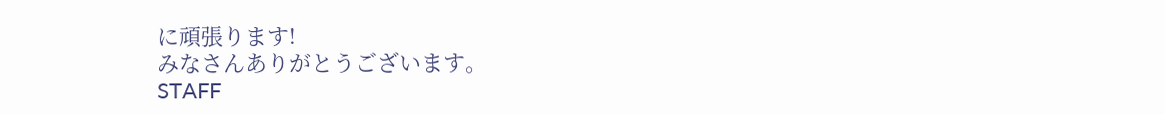に頑張ります!
みなさんありがとうございます。
STAFF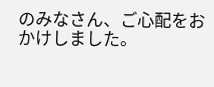のみなさん、ご心配をおかけしました。